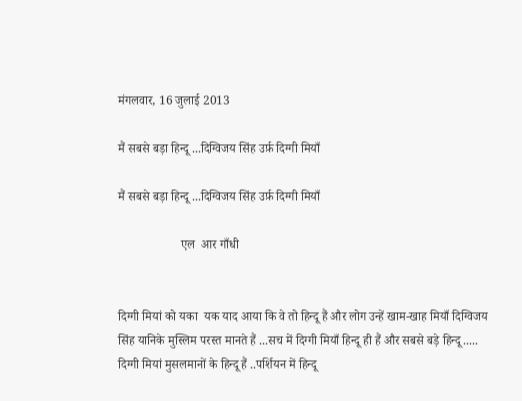मंगलवार, 16 जुलाई 2013

मैं सबसे बड़ा हिन्दू ...दिग्विजय सिंह उर्फ़ दिग्गी मियाँ

मैं सबसे बड़ा हिन्दू ...दिग्विजय सिंह उर्फ़ दिग्गी मियाँ

                    एल  आर गाँधी


दिग्गी मियां को यका  यक याद आया कि वे तो हिन्दू हैं और लोग उन्हें खाम-खाह मियाँ दिग्विजय सिंह यानिके मुस्लिम परस्त मानते हैं ...सच में दिग्गी मियाँ हिन्दू ही हैं और सबसे बड़े हिन्दू .....
दिग्गी मियां मुसलमानों के हिन्दू हैं ..पर्शियन में हिन्दू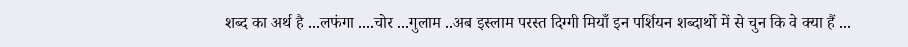शब्द का अर्थ है ...लफंगा ....चोर ...गुलाम ..अब इस्लाम परस्त दिग्गी मियाँ इन पर्शियन शब्दार्थो में से चुन कि वे क्या हैं ...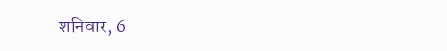शनिवार, 6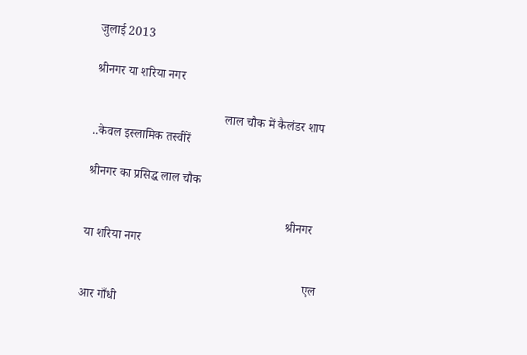जुलाई 2013

श्रीनगर या शरिया नगर

                                          लाल चौक में कैलंडर शाप ..केवल इस्लामिक तस्वीरें

श्रीनगर का प्रसिद्ध लाल चौक

                                                                श्रीनगर या शरिया नगर

                                                                       एल आर गाँधी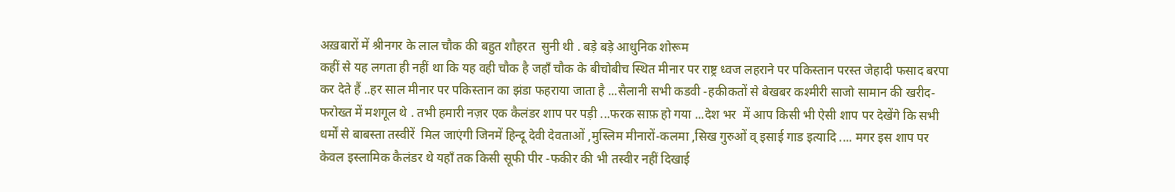अख़बारों में श्रीनगर के लाल चौक की बहुत शौहरत  सुनी थी . बड़े बड़े आधुनिक शोरूम
कहीं से यह लगता ही नहीं था कि यह वही चौक है जहाँ चौक के बीचोबीच स्थित मीनार पर राष्ट्र ध्वज लहराने पर पकिस्तान परस्त जेहादी फसाद बरपा कर देते हैं ..हर साल मीनार पर पकिस्तान का झंडा फहराया जाता है ...सैलानी सभी कडवी -हकीकतों से बेखबर कश्मीरी साजो सामान की खरीद-फरोख्त में मशगूल थे . तभी हमारी नज़र एक कैलंडर शाप पर पड़ी ...फरक साफ़ हो गया ...देश भर  में आप किसी भी ऐसी शाप पर देखेंगे कि सभी धर्मों से बाबस्ता तस्वीरें  मिल जाएंगी जिनमें हिन्दू देवी देवताओं ,मुस्लिम मीनारों-कलमा ,सिख गुरुओं व् इसाई गाड इत्यादि .... मगर इस शाप पर केवल इस्लामिक कैलंडर थे यहाँ तक किसी सूफी पीर -फकीर की भी तस्वीर नहीं दिखाई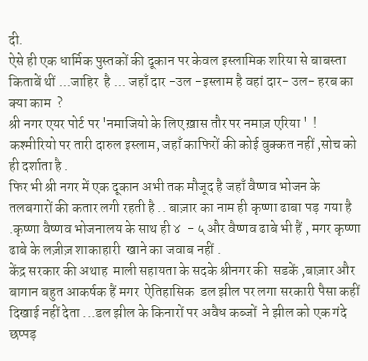दी.
ऐसे ही एक धार्मिक पुस्तकों की दूकान पर केवल इस्लामिक शरिया से बाबस्ता किताबें थीं ...जाहिर  है ... जहाँ दार -उल -इस्लाम है वहां दार- उल- हरब का क्या काम  ?
श्री नगर एयर पोर्ट पर 'नमाजियो के लिए ख़ास तौर पर नमाज़ एरिया '  !   कश्मीरियो पर तारी दारुल इस्लाम, जहाँ काफिरों की कोई वुक्कत नहीं ,सोच को ही दर्शाता है .
फिर भी श्री नगर में एक दूकान अभी तक मौजूद है जहाँ वैष्णव भोजन के तलबगारों की कतार लगी रहती है .. बाज़ार का नाम ही कृष्णा ढाबा पड़  गया है .कृष्णा वैष्णव भोजनालय के साथ ही ४  - ५ और वैष्णव ढाबे भी हैं , मगर कृष्णा ढाबे के लज़ीज़ शाकाहारी  खाने का जवाब नहीं .
केंद्र सरकार की अथाह  माली सहायता के सदके श्रीनगर की  सडकें ,बाज़ार और बागान बहुत आकर्षक हैं मगर  ऐतिहासिक  डल झील पर लगा सरकारी पैसा कहीं दिखाई नहीं देता ...डल झील के किनारों पर अवैध कब्जों  ने झील को एक गंदे छप्पड़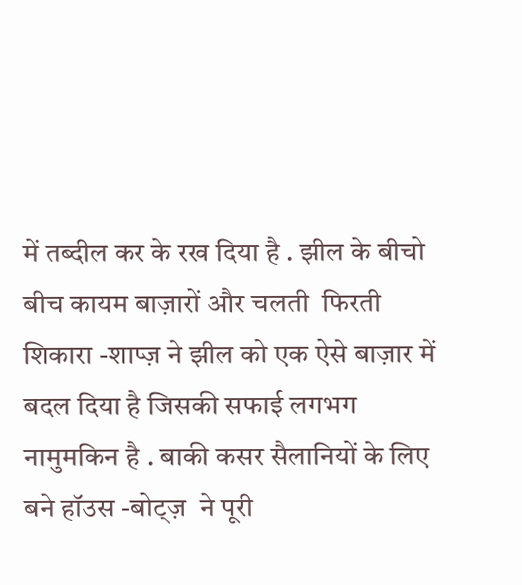में तब्दील कर के रख दिया है . झील के बीचो बीच कायम बाज़ारों और चलती  फिरती शिकारा -शाप्ज़ ने झील को एक ऐसे बाज़ार में बदल दिया है जिसकी सफाई लगभग नामुमकिन है . बाकी कसर सैलानियों के लिए बने हॉउस -बोट्ज़  ने पूरी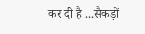कर दी है ...सैकड़ों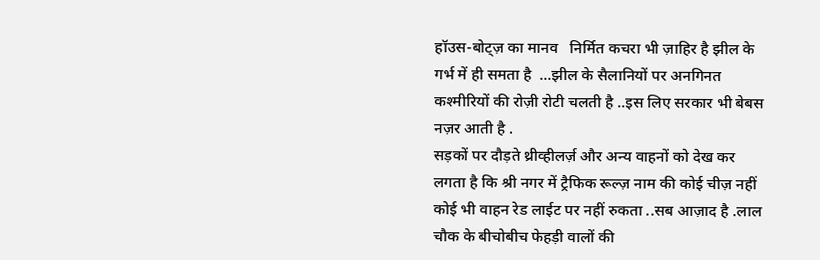हॉउस-बोट्ज़ का मानव   निर्मित कचरा भी ज़ाहिर है झील के गर्भ में ही समता है  ...झील के सैलानियों पर अनगिनत कश्मीरियों की रोज़ी रोटी चलती है ..इस लिए सरकार भी बेबस नज़र आती है .
सड़कों पर दौड़ते थ्रीव्हीलर्ज़ और अन्य वाहनों को देख कर लगता है कि श्री नगर में ट्रैफिक रूल्ज़ नाम की कोई चीज़ नहीं कोई भी वाहन रेड लाईट पर नहीं रुकता ..सब आज़ाद है .लाल चौक के बीचोबीच फेहड़ी वालों की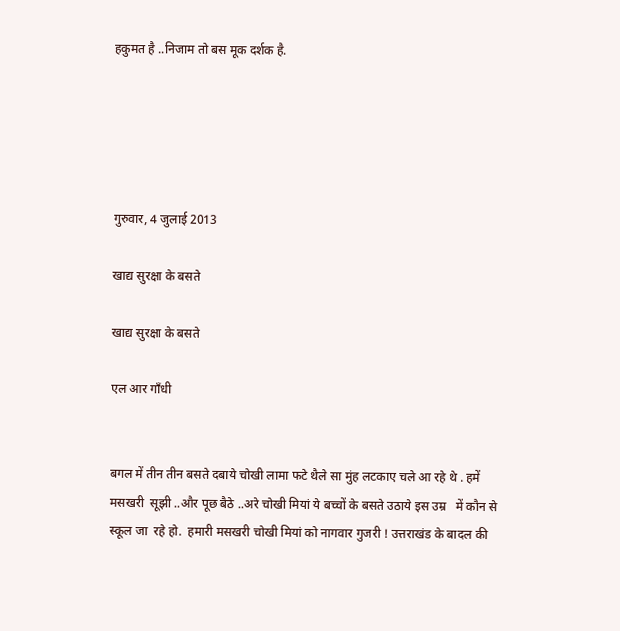हकुमत है ..निजाम तो बस मूक दर्शक है.





गुरुवार, 4 जुलाई 2013

खाद्य सुरक्षा के बसते

खाद्य सुरक्षा के बसते

एल आर गाँधी


बगल में तीन तीन बसते दबाये चोखी लामा फटे थैले सा मुंह लटकाए चले आ रहे थे . हमें मसखरी  सूझी ..और पूछ बैठे ..अरे चोखी मियां ये बच्चों के बसते उठाये इस उम्र   में कौन से स्कूल जा  रहे हो.  हमारी मसखरी चोखी मियां को नागवार गुजरी ! उत्तराखंड के बादल की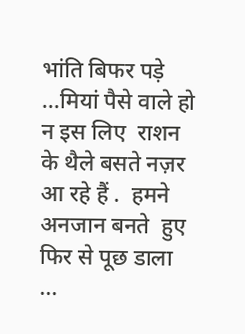भांति बिफर पड़े ...मियां पैसे वाले हो न इस लिए  राशन के थैले बसते नज़र आ रहे हैं .  हमने अनजान बनते  हुए फिर से पूछ डाला ...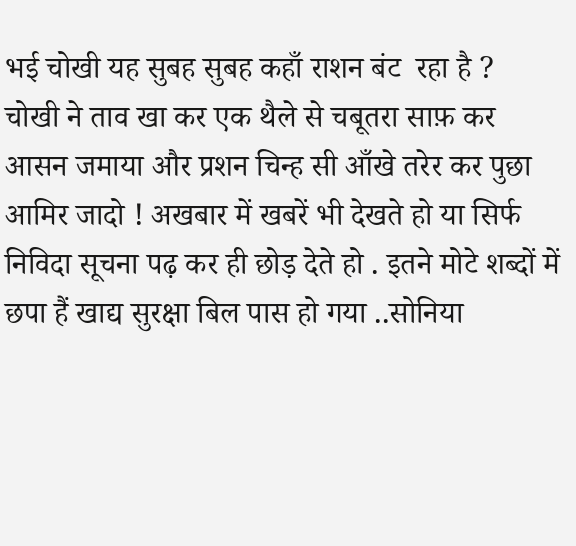भई चोखी यह सुबह सुबह कहाँ राशन बंट  रहा है ?
चोखी ने ताव खा कर एक थैले से चबूतरा साफ़ कर आसन जमाया और प्रशन चिन्ह सी आँखे तरेर कर पुछा आमिर जादो ! अखबार में खबरें भी देखते हो या सिर्फ निविदा सूचना पढ़ कर ही छोड़ देते हो . इतने मोटे शब्दों में छपा हैं खाद्य सुरक्षा बिल पास हो गया ..सोनिया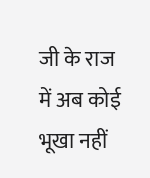जी के राज में अब कोई भूखा नहीं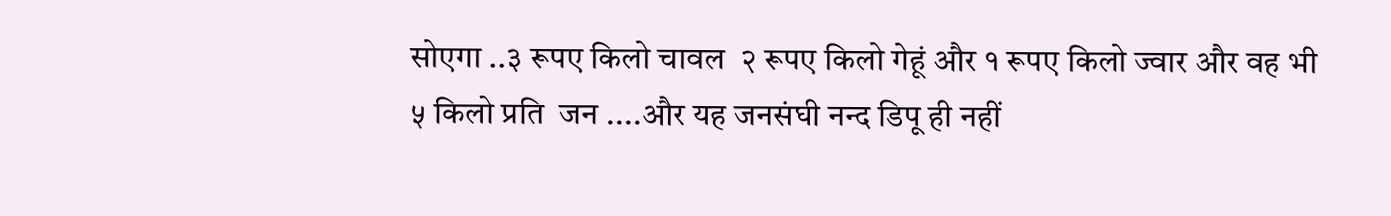सोएगा ..३ रूपए किलो चावल  २ रूपए किलो गेहूं और १ रूपए किलो ज्वार और वह भी ५ किलो प्रति  जन ....और यह जनसंघी नन्द डिपू ही नहीं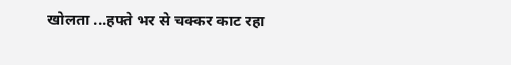खोलता ...हफ्ते भर से चक्कर काट रहा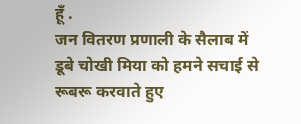हूँ .
जन वितरण प्रणाली के सैलाब में डूबे चोखी मिया को हमने सचाई से रूबरू करवाते हुए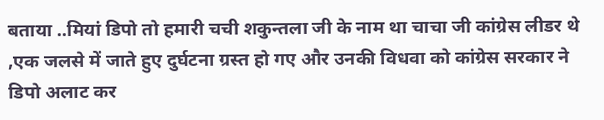बताया ..मियां डिपो तो हमारी चची शकुन्तला जी के नाम था चाचा जी कांग्रेस लीडर थे ,एक जलसे में जाते हुए दुर्घटना ग्रस्त हो गए और उनकी विधवा को कांग्रेस सरकार ने डिपो अलाट कर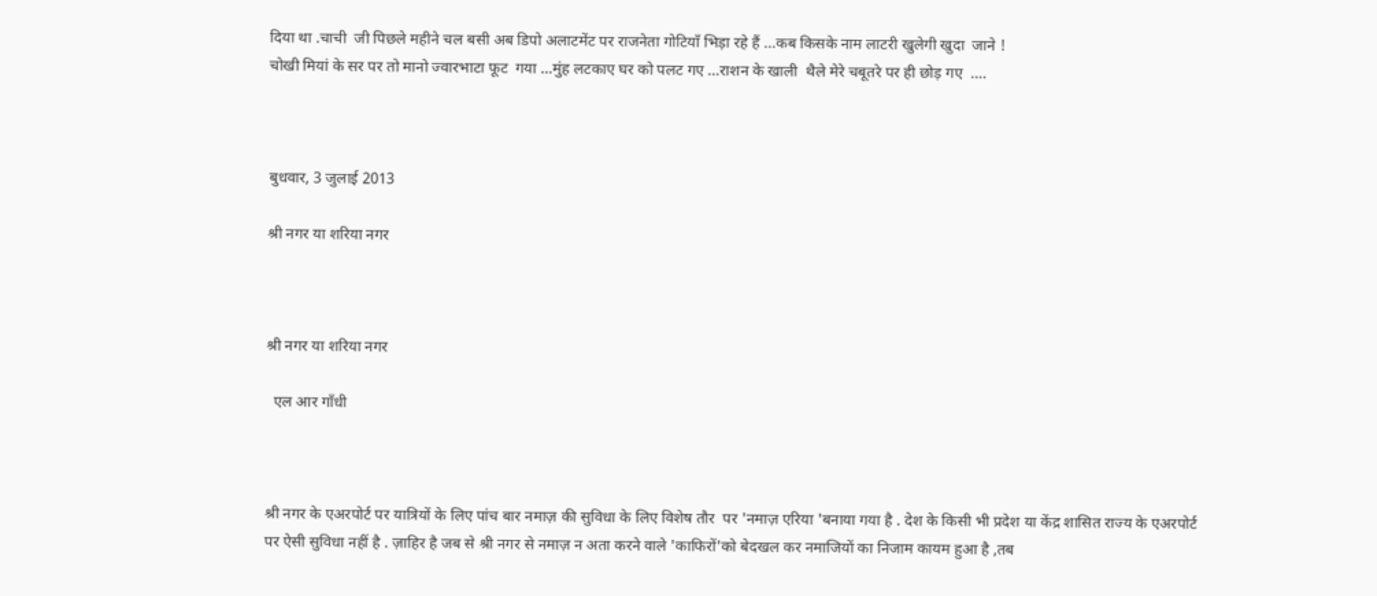दिया था .चाची  जी पिछले महीने चल बसी अब डिपो अलाटमेंट पर राजनेता गोटियाँ भिड़ा रहे हैं ...कब किसके नाम लाटरी खुलेगी खुदा  जाने !
चोखी मियां के सर पर तो मानो ज्वारभाटा फूट  गया ...मुंह लटकाए घर को पलट गए ...राशन के खाली  थैले मेरे चबूतरे पर ही छोड़ गए  ....



बुधवार, 3 जुलाई 2013

श्री नगर या शरिया नगर



श्री नगर या शरिया नगर

  एल आर गाँधी



श्री नगर के एअरपोर्ट पर यात्रियों के लिए पांच बार नमाज़ की सुविधा के लिए विशेष तौर  पर 'नमाज़ एरिया 'बनाया गया है . देश के किसी भी प्रदेश या केंद्र शासित राज्य के एअरपोर्ट पर ऐसी सुविधा नहीं है . ज़ाहिर है जब से श्री नगर से नमाज़ न अता करने वाले 'काफिरों'को बेदखल कर नमाजियों का निजाम कायम हुआ है ,तब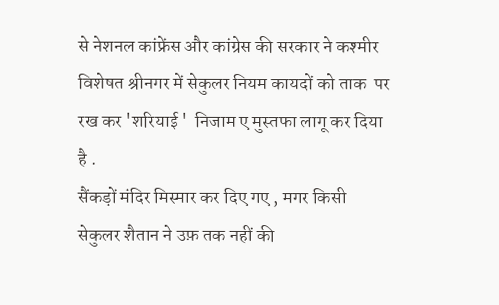से नेशनल कांफ्रेंस और कांग्रेस की सरकार ने कश्मीर विशेषत श्रीनगर में सेकुलर नियम कायदों को ताक  पर रख कर 'शरियाई '  निजाम ए मुस्तफा लागू कर दिया है .
सैंकड़ों मंदिर मिस्मार कर दिए गए , मगर किसी सेकुलर शैतान ने उफ़ तक नहीं की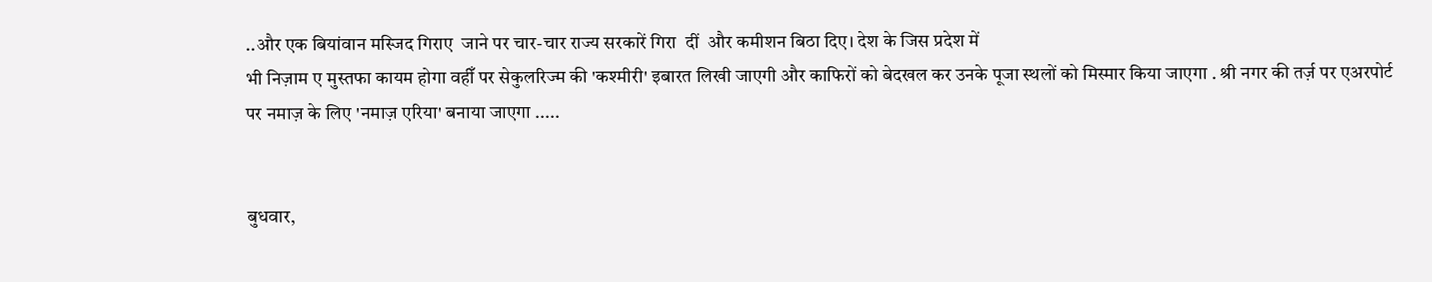..और एक बियांवान मस्जिद गिराए  जाने पर चार-चार राज्य सरकारें गिरा  दीं  और कमीशन बिठा दिए। देश के जिस प्रदेश में
भी निज़ाम ए मुस्तफा कायम होगा वहीँ पर सेकुलरिज्म की 'कश्मीरी' इबारत लिखी जाएगी और काफिरों को बेदखल कर उनके पूजा स्थलों को मिस्मार किया जाएगा . श्री नगर की तर्ज़ पर एअरपोर्ट पर नमाज़ के लिए 'नमाज़ एरिया' बनाया जाएगा .....


बुधवार,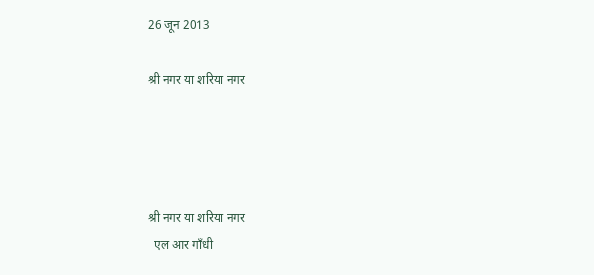26 जून 2013

श्री नगर या शरिया नगर




श्री नगर या शरिया नगर
  एल आर गाँधी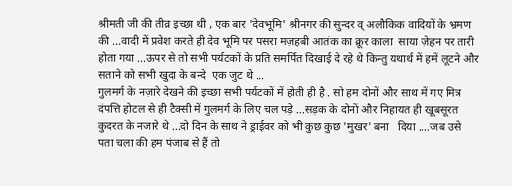श्रीमती जी की तीव्र इच्छा थी , एक बार 'देवभूमि' श्रीनगर की सुन्दर व् अलौकिक वादियों के भ्रमण की ...वादी में प्रवेश करते ही देव भूमि पर पसरा मज़हबी आतंक का क्रूर काला  साया ज़ेहन पर तारी होता गया ...ऊपर से तो सभी पर्यटकों के प्रति समर्पित दिखाई दे रहे थे किन्तु यथार्थ में हमें लूटने और सताने को सभी खुदा के बन्दे  एक जुट थे ...
गुलमर्ग के नज़ारे देखने की इच्छा सभी पर्यटकों में होती ही है . सो हम दोनों और साथ में गए मित्र दंपत्ति होटल से ही टैक्सी में गुलमर्ग के लिए चल पड़े ...सड़क के दोनों और निहायत ही खूबसूरत कुदरत के नजारे थे ...दो दिन के साथ ने ड्राईवर को भी कुछ कुछ 'मुखर' बना   दिया ....जब उसे पता चला की हम पंजाब से हैं तो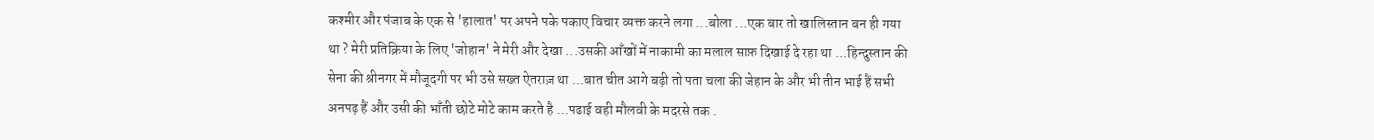कश्मीर और पंजाब के एक से 'हालात' पर अपने पके पकाए विचार व्यक्त करने लगा ...बोला ...एक बार तो खालिस्तान बन ही गया था ? मेरी प्रतिक्रिया के लिए 'जोहान' ने मेरी और देखा ...उसकी आँखों में नाकामी का मलाल साफ़ दिखाई दे रहा था ...हिन्दुस्तान की सेना की श्रीनगर में मौजूदगी पर भी उसे सख्त ऐतराज़ था ...बात चीत आगे बढ़ी तो पता चला की जेहान के और भी तीन भाई हैं सभी अनपढ़ हैं और उसी की भाँती छोटे मोटे काम करते है ...पढाई वही मौलवी के मदरसे तक .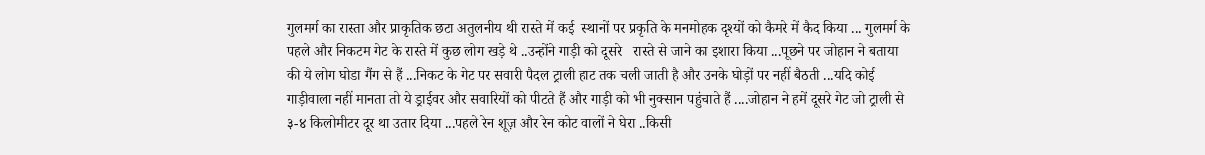गुलमर्ग का रास्ता और प्राकृतिक छटा अतुलनीय थी रास्ते में कई  स्थानों पर प्रकृति के मनमोहक दृश्यों को कैमरे में कैद किया ... गुलमर्ग के पहले और निकटम गेट के रास्ते में कुछ लोग खड़े थे ..उन्होंने गाड़ी को दूसरे   रास्ते से जाने का इशारा किया ...पूछने पर जोहान ने बताया की ये लोग घोडा गैंग से हैं ...निकट के गेट पर सवारी पैदल ट्राली हाट तक चली जाती है और उनके घोड़ों पर नहीं बैठती ...यदि कोई गाड़ीवाला नहीं मानता तो ये ड्राईवर और सवारियों को पीटते हैं और गाड़ी को भी नुक्सान पहुंचाते हैं ....जोहान ने हमें दूसरे गेट जो ट्राली से ३-४ किलोमीटर दूर था उतार दिया ...पहले रेन शूज़ और रेन कोट वालों ने घेरा ..किसी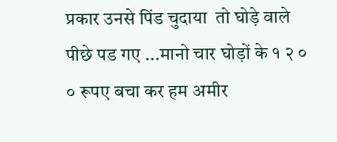प्रकार उनसे पिंड चुदाया  तो घोड़े वाले पीछे पड गए ...मानो चार घोड़ों के १ २ ० ० रूपए बचा कर हम अमीर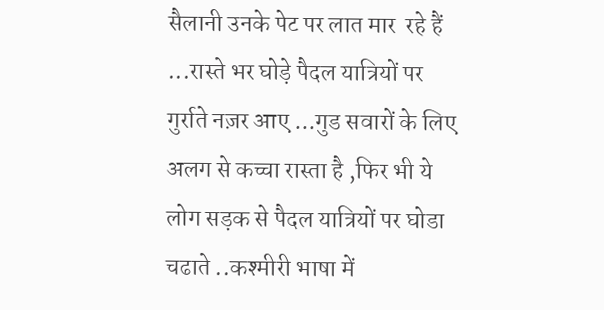सैलानी उनके पेट पर लात मार  रहे हैं ...रास्ते भर घोड़े पैदल यात्रियों पर गुर्राते नज़र आए ...गुड सवारों के लिए अलग से कच्चा रास्ता है ,फिर भी ये लोग सड़क से पैदल यात्रियों पर घोडा चढाते ..कश्मीरी भाषा में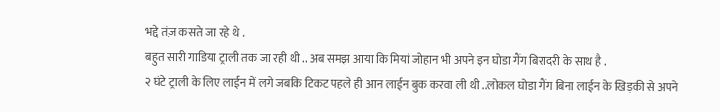भद्दे तंज़ कसते जा रहे थे .
बहुत सारी गाडिया ट्राली तक जा रही थी .. अब समझ आया कि मियां जोहान भी अपने इन घोडा गैंग बिरादरी के साथ है .
२ घंटे ट्राली के लिए लाईन में लगे जबकि टिकट पहले ही आन लाईन बुक करवा ली थी ..लोकल घोडा गैंग बिना लाईन के खिड़की से अपने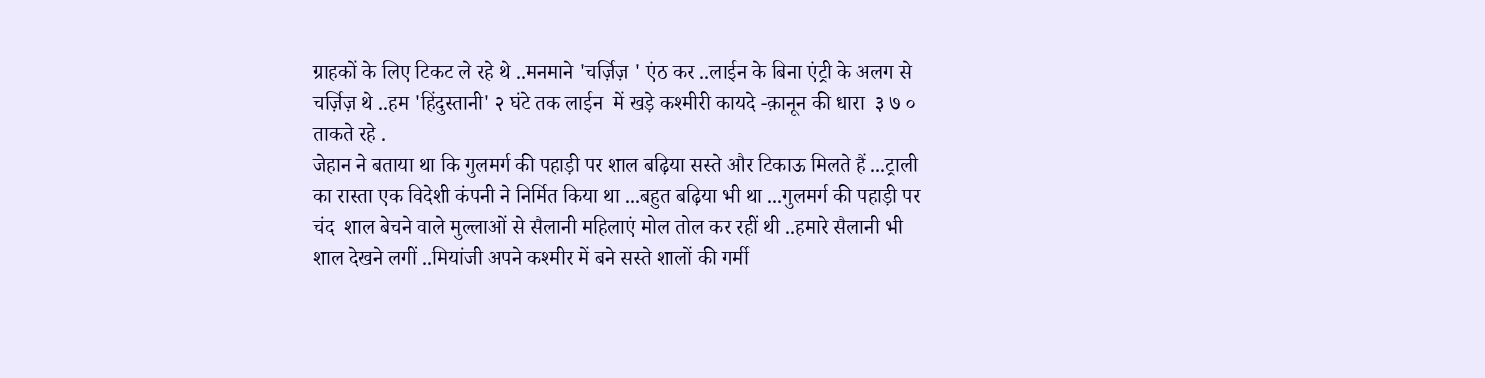ग्राहकों के लिए टिकट ले रहे थे ..मनमाने 'चर्ज़िज़ ' एंठ कर ..लाईन के बिना एंट्री के अलग से चर्ज़िज़ थे ..हम 'हिंदुस्तानी' २ घंटे तक लाईन  में खड़े कश्मीरी कायदे -क़ानून की धारा  ३ ७ ०  ताकते रहे .
जेहान ने बताया था कि गुलमर्ग की पहाड़ी पर शाल बढ़िया सस्ते और टिकाऊ मिलते हैं ...ट्राली का रास्ता एक विदेशी कंपनी ने निर्मित किया था ...बहुत बढ़िया भी था ...गुलमर्ग की पहाड़ी पर चंद  शाल बेचने वाले मुल्लाओं से सैलानी महिलाएं मोल तोल कर रहीं थी ..हमारे सैलानी भी शाल देखने लगीं ..मियांजी अपने कश्मीर में बने सस्ते शालों की गर्मी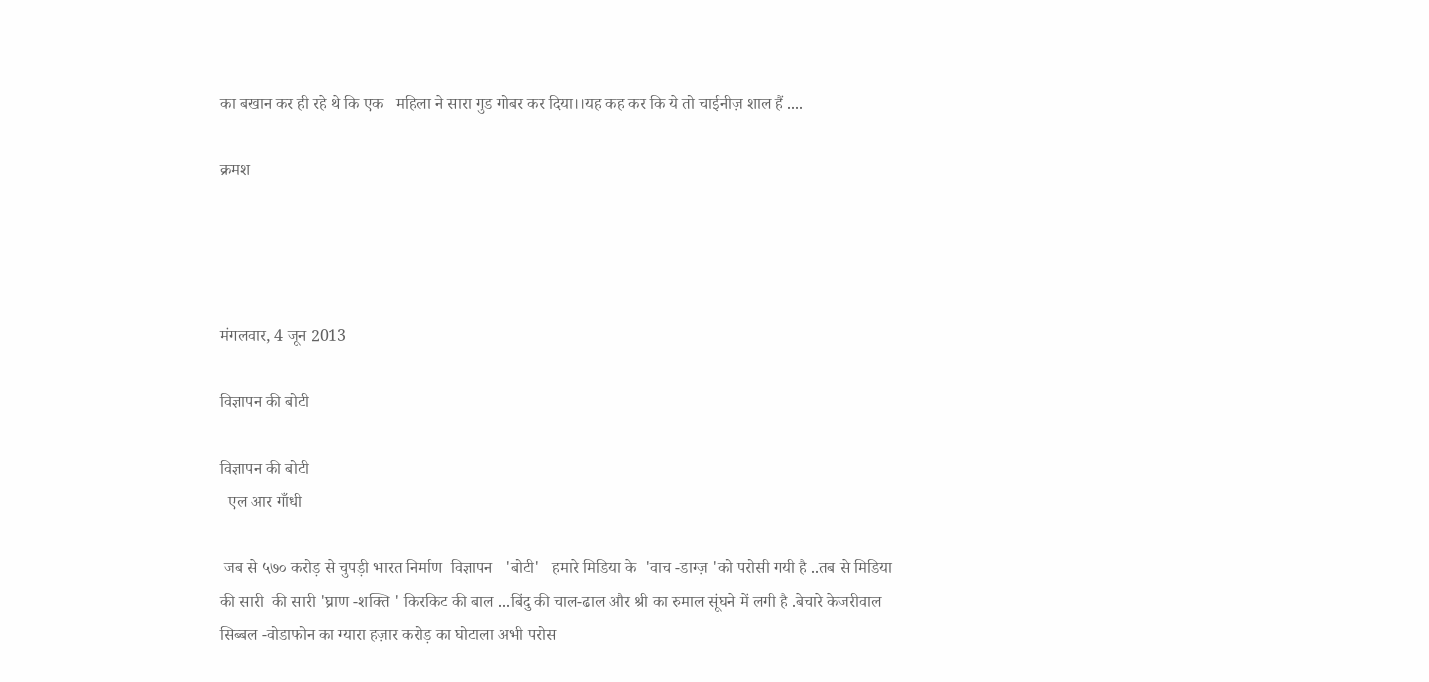का बखान कर ही रहे थे कि एक   महिला ने सारा गुड गोबर कर दिया।।यह कह कर कि ये तो चाईनीज़ शाल हैं ....

क्रमश




मंगलवार, 4 जून 2013

विज्ञापन की बोटी

विज्ञापन की बोटी
  एल आर गाँधी

 जब से ५७० करोड़ से चुपड़ी भारत निर्माण  विज्ञापन   'बोटी'   हमारे मिडिया के  'वाच -डाग्ज़ 'को परोसी गयी है ..तब से मिडिया की सारी  की सारी 'घ्राण -शक्ति ' किरकिट की बाल ...बिंदु की चाल-ढाल और श्री का रुमाल सूंघने में लगी है .बेचारे केजरीवाल सिब्बल -वोडाफोन का ग्यारा हज़ार करोड़ का घोटाला अभी परोस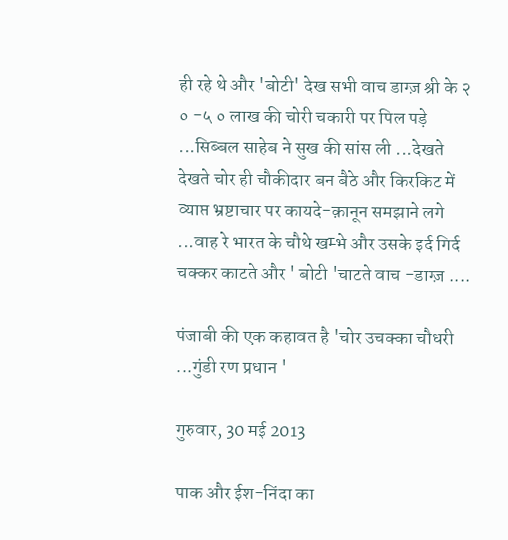ही रहे थे और 'बोटी' देख सभी वाच डाग्ज़ श्री के २ ० -५ ० लाख की चोरी चकारी पर पिल पड़े ...सिब्बल साहेब ने सुख की सांस ली ...देखते देखते चोर ही चौकीदार बन बैठे और किरकिट में व्याप्त भ्रष्टाचार पर कायदे-क़ानून समझाने लगे ...वाह रे भारत के चौथे खम्भे और उसके इर्द गिर्द चक्कर काटते और ' बोटी 'चाटते वाच -डाग्ज़ ....

पंजाबी की एक कहावत है 'चोर उचक्का चौधरी ...गुंडी रण प्रधान '

गुरुवार, 30 मई 2013

पाक और ईश-निंदा का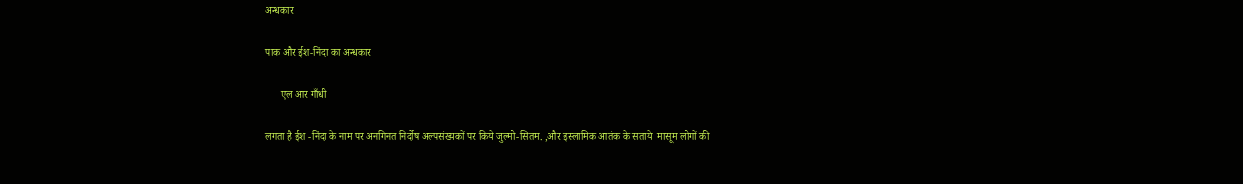अन्धकार

पाक और ईश-निंदा का अन्धकार

      एल आर गाँधी

लगता है ईश -निंदा के नाम पर अनगिनत निर्दोष अल्पसंख्यकों पर किये जुल्मो-सितम. ,और इस्लामिक आतंक के सताये  मासूम लोगों की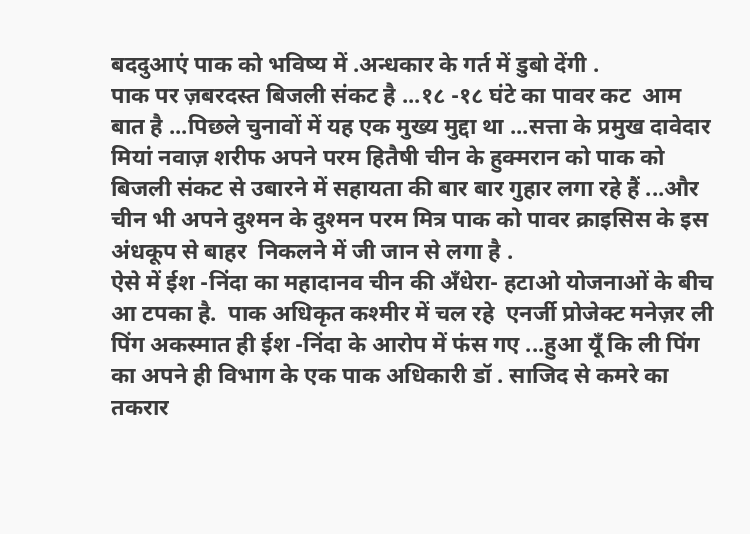बददुआएं पाक को भविष्य में .अन्धकार के गर्त में डुबो देंगी .
पाक पर ज़बरदस्त बिजली संकट है ...१८ -१८ घंटे का पावर कट  आम बात है ...पिछले चुनावों में यह एक मुख्य मुद्दा था ...सत्ता के प्रमुख दावेदार मियां नवाज़ शरीफ अपने परम हितैषी चीन के हुक्मरान को पाक को बिजली संकट से उबारने में सहायता की बार बार गुहार लगा रहे हैं ...और चीन भी अपने दुश्मन के दुश्मन परम मित्र पाक को पावर क्राइसिस के इस अंधकूप से बाहर  निकलने में जी जान से लगा है .
ऐसे में ईश -निंदा का महादानव चीन की अँधेरा- हटाओ योजनाओं के बीच आ टपका है.  पाक अधिकृत कश्मीर में चल रहे  एनर्जी प्रोजेक्ट मनेज़र ली पिंग अकस्मात ही ईश -निंदा के आरोप में फंस गए ...हुआ यूँ कि ली पिंग का अपने ही विभाग के एक पाक अधिकारी डॉ . साजिद से कमरे का तकरार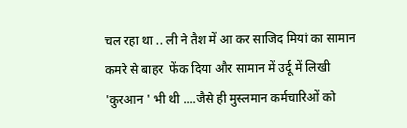चल रहा था .. ली ने तैश में आ कर साजिद मियां का सामान कमरे से बाहर  फेंक दिया और सामान में उर्दू में लिखी 'कुरआन ' भी थी ....जैसे ही मुस्लमान कर्मचारिओं को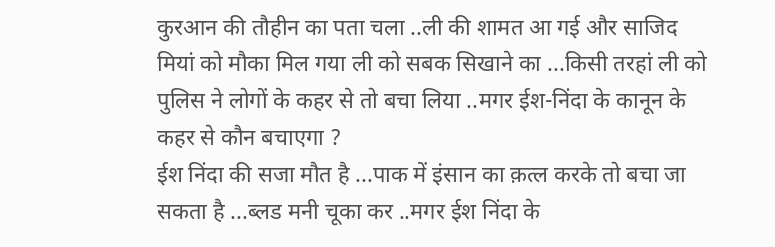कुरआन की तौहीन का पता चला ..ली की शामत आ गई और साजिद मियां को मौका मिल गया ली को सबक सिखाने का ...किसी तरहां ली को पुलिस ने लोगों के कहर से तो बचा लिया ..मगर ईश-निंदा के कानून के कहर से कौन बचाएगा ?
ईश निंदा की सजा मौत है ...पाक में इंसान का क़त्ल करके तो बचा जा सकता है ...ब्लड मनी चूका कर ..मगर ईश निंदा के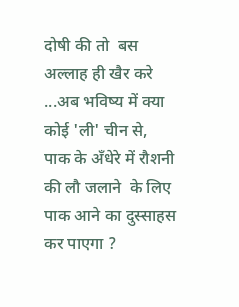दोषी की तो  बस अल्लाह ही खैर करे ...अब भविष्य में क्या कोई 'ली' चीन से,  पाक के अँधेरे में रौशनी की लौ जलाने  के लिए पाक आने का दुस्साहस कर पाएगा ?